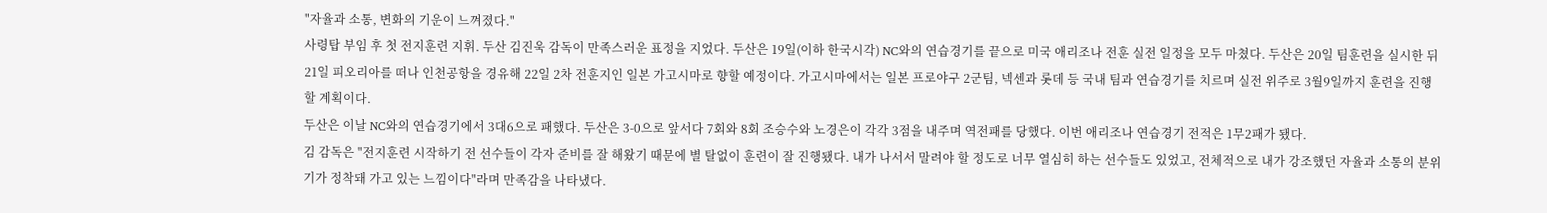"자율과 소통, 변화의 기운이 느껴졌다."
사령탑 부임 후 첫 전지훈련 지휘. 두산 김진욱 감독이 만족스러운 표정을 지었다. 두산은 19일(이하 한국시각) NC와의 연습경기를 끝으로 미국 애리조나 전훈 실전 일정을 모두 마쳤다. 두산은 20일 팀훈련을 실시한 뒤 21일 피오리아를 떠나 인천공항을 경유해 22일 2차 전훈지인 일본 가고시마로 향할 예정이다. 가고시마에서는 일본 프로야구 2군팀, 넥센과 롯데 등 국내 팀과 연습경기를 치르며 실전 위주로 3월9일까지 훈련을 진행할 계획이다.
두산은 이날 NC와의 연습경기에서 3대6으로 패했다. 두산은 3-0으로 앞서다 7회와 8회 조승수와 노경은이 각각 3점을 내주며 역전패를 당했다. 이번 애리조나 연습경기 전적은 1무2패가 됐다.
김 감독은 "전지훈련 시작하기 전 선수들이 각자 준비를 잘 해왔기 때문에 별 탈없이 훈련이 잘 진행됐다. 내가 나서서 말려야 할 정도로 너무 열심히 하는 선수들도 있었고, 전체적으로 내가 강조했던 자율과 소통의 분위기가 정착돼 가고 있는 느낌이다"라며 만족감을 나타냈다.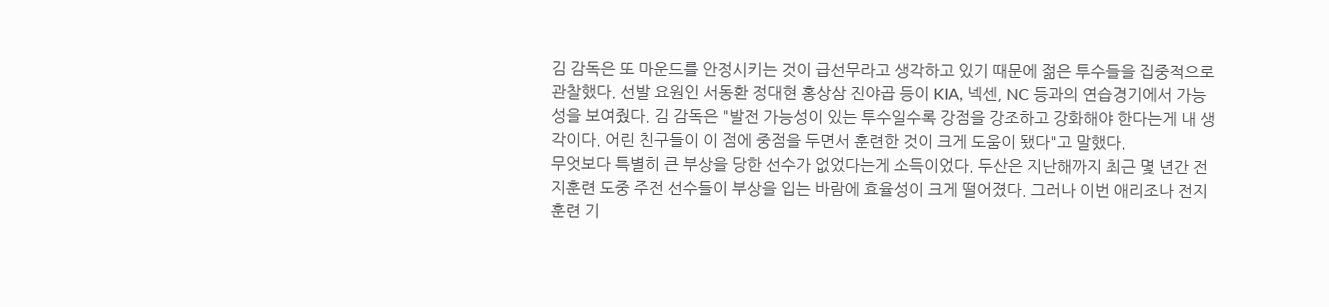김 감독은 또 마운드를 안정시키는 것이 급선무라고 생각하고 있기 때문에 젊은 투수들을 집중적으로 관찰했다. 선발 요원인 서동환 정대현 홍상삼 진야곱 등이 KIA, 넥센, NC 등과의 연습경기에서 가능성을 보여줬다. 김 감독은 "발전 가능성이 있는 투수일수록 강점을 강조하고 강화해야 한다는게 내 생각이다. 어린 친구들이 이 점에 중점을 두면서 훈련한 것이 크게 도움이 됐다"고 말했다.
무엇보다 특별히 큰 부상을 당한 선수가 없었다는게 소득이었다. 두산은 지난해까지 최근 몇 년간 전지훈련 도중 주전 선수들이 부상을 입는 바람에 효율성이 크게 떨어졌다. 그러나 이번 애리조나 전지훈련 기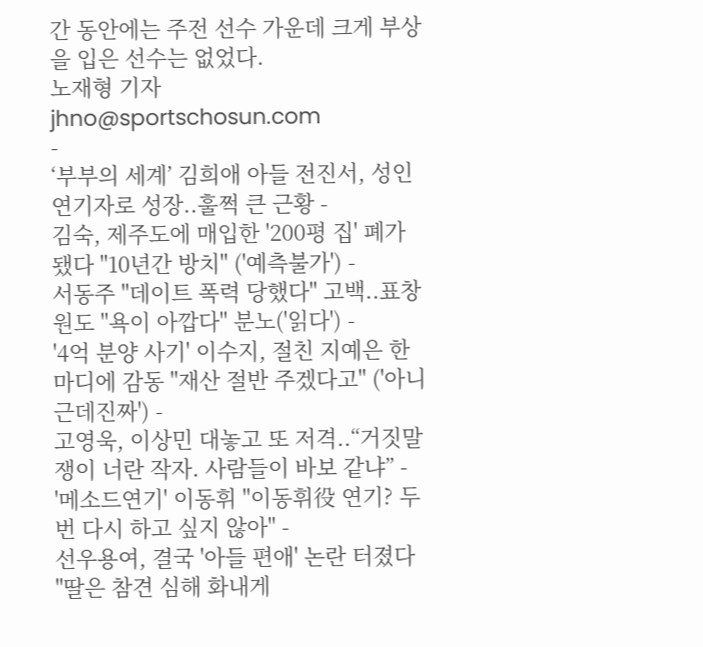간 동안에는 주전 선수 가운데 크게 부상을 입은 선수는 없었다.
노재형 기자 jhno@sportschosun.com
-
‘부부의 세계’ 김희애 아들 전진서, 성인 연기자로 성장..훌쩍 큰 근황 -
김숙, 제주도에 매입한 '200평 집' 폐가 됐다 "10년간 방치" ('예측불가') -
서동주 "데이트 폭력 당했다" 고백..표창원도 "욕이 아깝다" 분노('읽다') -
'4억 분양 사기' 이수지, 절친 지예은 한마디에 감동 "재산 절반 주겠다고" ('아니근데진짜') -
고영욱, 이상민 대놓고 또 저격..“거짓말쟁이 너란 작자. 사람들이 바보 같냐” -
'메소드연기' 이동휘 "이동휘役 연기? 두 번 다시 하고 싶지 않아" -
선우용여, 결국 '아들 편애' 논란 터졌다 "딸은 참견 심해 화내게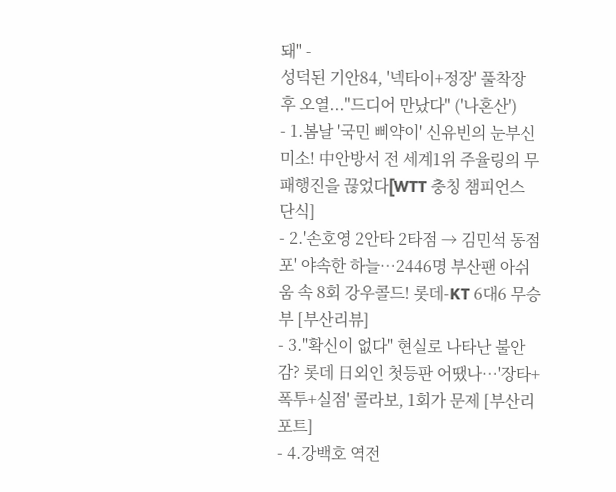돼" -
성덕된 기안84, '넥타이+정장' 풀착장 후 오열..."드디어 만났다" ('나혼산')
- 1.봄날 '국민 삐약이' 신유빈의 눈부신 미소! 中안방서 전 세계1위 주율링의 무패행진을 끊었다[WTT 충칭 챔피언스 단식]
- 2.'손호영 2안타 2타점 → 김민석 동점포' 야속한 하늘…2446명 부산팬 아쉬움 속 8회 강우콜드! 롯데-KT 6대6 무승부 [부산리뷰]
- 3."확신이 없다" 현실로 나타난 불안감? 롯데 日외인 첫등판 어땠나…'장타+폭투+실점' 콜라보, 1회가 문제 [부산리포트]
- 4.강백호 역전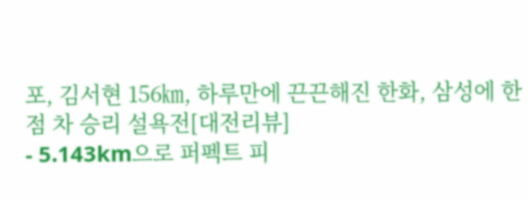포, 김서현 156㎞, 하루만에 끈끈해진 한화, 삼성에 한점 차 승리 설욕전[대전리뷰]
- 5.143km으로 퍼펙트 피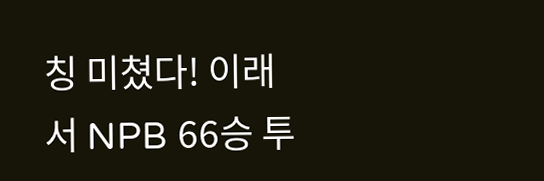칭 미쳤다! 이래서 NPB 66승 투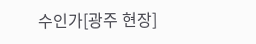수인가[광주 현장]